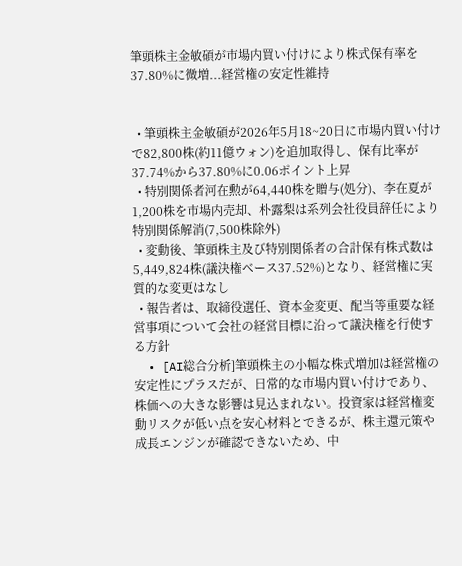筆頭株主金敏碩が市場内買い付けにより株式保有率を37.80%に微増...経営権の安定性維持


  • 筆頭株主金敏碩が2026年5月18~20日に市場内買い付けで82,800株(約11億ウォン)を追加取得し、保有比率が37.74%から37.80%に0.06ポイント上昇
  • 特別関係者河在勲が64,440株を贈与(処分)、李在夏が1,200株を市場内売却、朴露梨は系列会社役員辞任により特別関係解消(7,500株除外)
  • 変動後、筆頭株主及び特別関係者の合計保有株式数は5,449,824株(議決権ベース37.52%)となり、経営権に実質的な変更はなし
  • 報告者は、取締役選任、資本金変更、配当等重要な経営事項について会社の経営目標に沿って議決権を行使する方針
  • [AI総合分析]筆頭株主の小幅な株式増加は経営権の安定性にプラスだが、日常的な市場内買い付けであり、株価への大きな影響は見込まれない。投資家は経営権変動リスクが低い点を安心材料とできるが、株主還元策や成長エンジンが確認できないため、中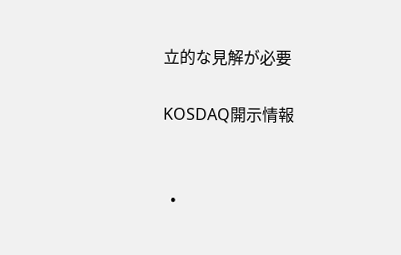立的な見解が必要

KOSDAQ開示情報


  •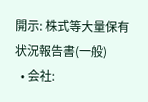開示: 株式等大量保有状況報告書(一般)
  • 会社: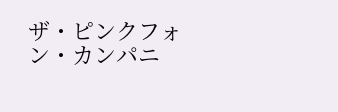ザ・ピンクフォン・カンパニ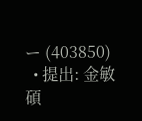ー (403850)
  • 提出: 金敏碩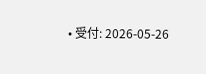• 受付: 2026-05-26